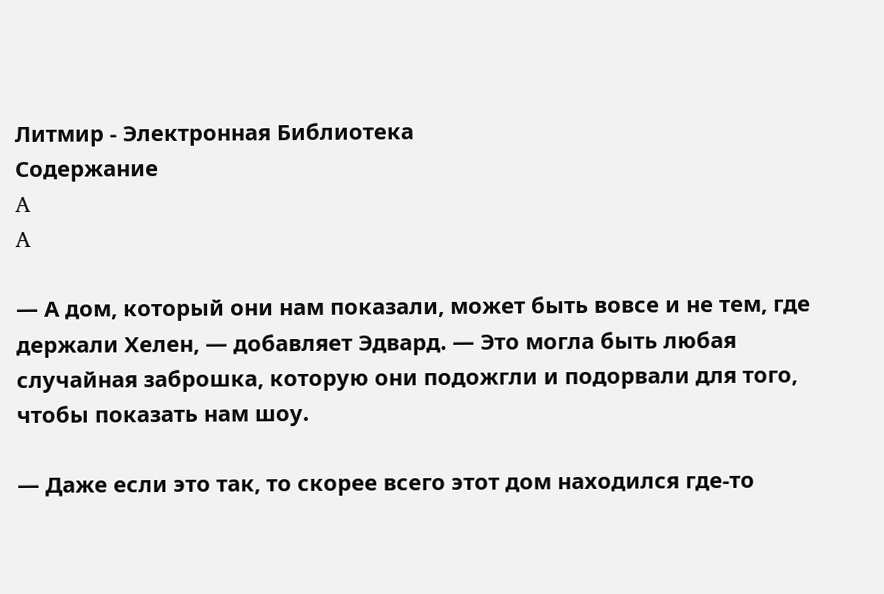Литмир - Электронная Библиотека
Содержание
A
A

— А дом, который они нам показали, может быть вовсе и не тем, где держали Хелен, — добавляет Эдвард. — Это могла быть любая случайная заброшка, которую они подожгли и подорвали для того, чтобы показать нам шоу.

— Даже если это так, то скорее всего этот дом находился где-то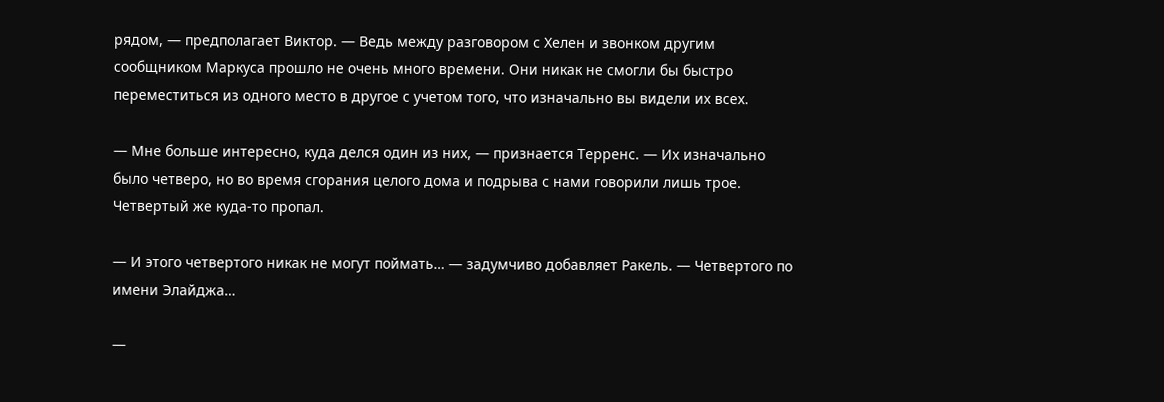рядом, — предполагает Виктор. — Ведь между разговором с Хелен и звонком другим сообщником Маркуса прошло не очень много времени. Они никак не смогли бы быстро переместиться из одного место в другое с учетом того, что изначально вы видели их всех.

— Мне больше интересно, куда делся один из них, — признается Терренс. — Их изначально было четверо, но во время сгорания целого дома и подрыва с нами говорили лишь трое. Четвертый же куда-то пропал.

— И этого четвертого никак не могут поймать… — задумчиво добавляет Ракель. — Четвертого по имени Элайджа…

—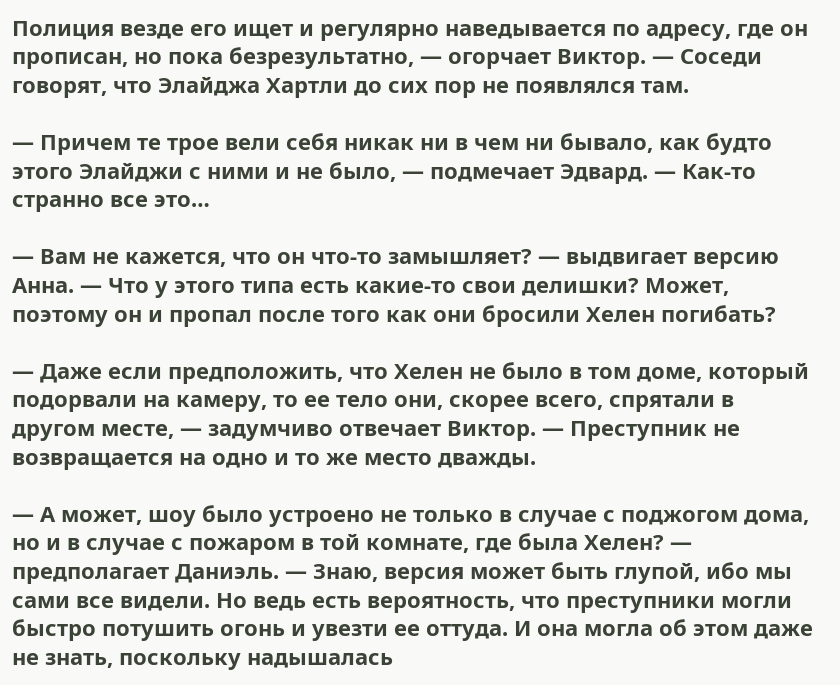Полиция везде его ищет и регулярно наведывается по адресу, где он прописан, но пока безрезультатно, — огорчает Виктор. — Соседи говорят, что Элайджа Хартли до сих пор не появлялся там.

— Причем те трое вели себя никак ни в чем ни бывало, как будто этого Элайджи с ними и не было, — подмечает Эдвард. — Как-то странно все это…

— Вам не кажется, что он что-то замышляет? — выдвигает версию Анна. — Что у этого типа есть какие-то свои делишки? Может, поэтому он и пропал после того как они бросили Хелен погибать?

— Даже если предположить, что Хелен не было в том доме, который подорвали на камеру, то ее тело они, скорее всего, спрятали в другом месте, — задумчиво отвечает Виктор. — Преступник не возвращается на одно и то же место дважды.

— А может, шоу было устроено не только в случае с поджогом дома, но и в случае с пожаром в той комнате, где была Хелен? — предполагает Даниэль. — Знаю, версия может быть глупой, ибо мы сами все видели. Но ведь есть вероятность, что преступники могли быстро потушить огонь и увезти ее оттуда. И она могла об этом даже не знать, поскольку надышалась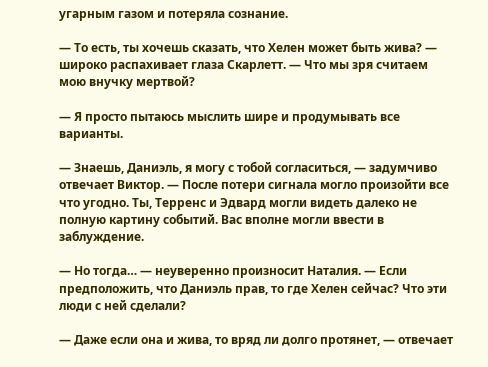угарным газом и потеряла сознание.

— То есть, ты хочешь сказать, что Хелен может быть жива? — широко распахивает глаза Скарлетт. — Что мы зря считаем мою внучку мертвой?

— Я просто пытаюсь мыслить шире и продумывать все варианты.

— Знаешь, Даниэль, я могу с тобой согласиться, — задумчиво отвечает Виктор. — После потери сигнала могло произойти все что угодно. Ты, Терренс и Эдвард могли видеть далеко не полную картину событий. Вас вполне могли ввести в заблуждение.

— Но тогда… — неуверенно произносит Наталия. — Если предположить, что Даниэль прав, то где Хелен сейчас? Что эти люди с ней сделали?

— Даже если она и жива, то вряд ли долго протянет, — отвечает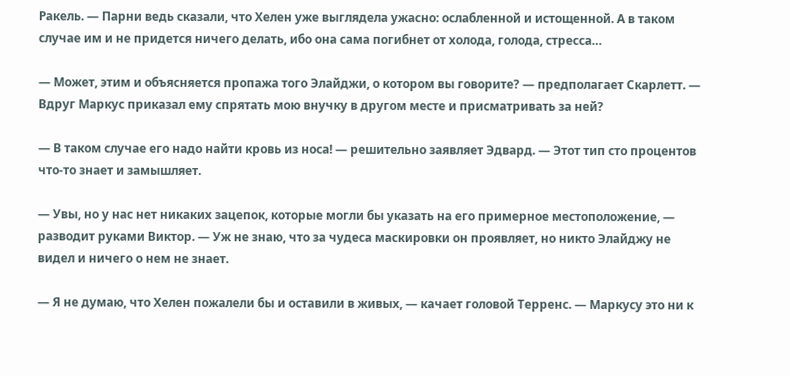Ракель. — Парни ведь сказали, что Хелен уже выглядела ужасно: ослабленной и истощенной. А в таком случае им и не придется ничего делать, ибо она сама погибнет от холода, голода, стресса…

— Может, этим и объясняется пропажа того Элайджи, о котором вы говорите? — предполагает Скарлетт. — Вдруг Маркус приказал ему спрятать мою внучку в другом месте и присматривать за ней?

— В таком случае его надо найти кровь из носа! — решительно заявляет Эдвард. — Этот тип сто процентов что-то знает и замышляет.

— Увы, но у нас нет никаких зацепок, которые могли бы указать на его примерное местоположение, — разводит руками Виктор. — Уж не знаю, что за чудеса маскировки он проявляет, но никто Элайджу не видел и ничего о нем не знает.

— Я не думаю, что Хелен пожалели бы и оставили в живых, — качает головой Терренс. — Маркусу это ни к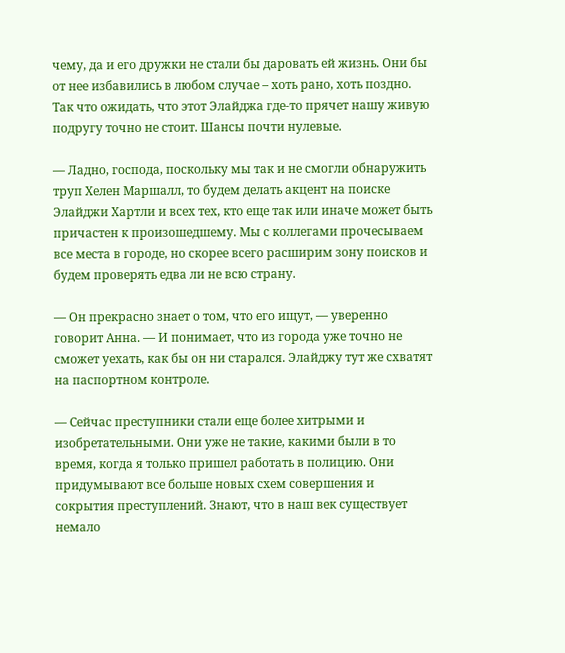чему, да и его дружки не стали бы даровать ей жизнь. Они бы от нее избавились в любом случае – хоть рано, хоть поздно. Так что ожидать, что этот Элайджа где-то прячет нашу живую подругу точно не стоит. Шансы почти нулевые.

— Ладно, господа, поскольку мы так и не смогли обнаружить труп Хелен Маршалл, то будем делать акцент на поиске Элайджи Хартли и всех тех, кто еще так или иначе может быть причастен к произошедшему. Мы с коллегами прочесываем все места в городе, но скорее всего расширим зону поисков и будем проверять едва ли не всю страну.

— Он прекрасно знает о том, что его ищут, — уверенно говорит Анна. — И понимает, что из города уже точно не сможет уехать, как бы он ни старался. Элайджу тут же схватят на паспортном контроле.

— Сейчас преступники стали еще более хитрыми и изобретательными. Они уже не такие, какими были в то время, когда я только пришел работать в полицию. Они придумывают все больше новых схем совершения и сокрытия преступлений. Знают, что в наш век существует немало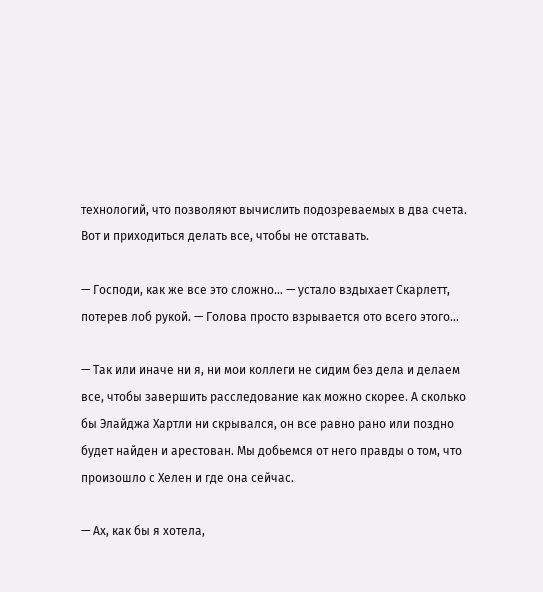технологий, что позволяют вычислить подозреваемых в два счета. Вот и приходиться делать все, чтобы не отставать.

— Господи, как же все это сложно… — устало вздыхает Скарлетт, потерев лоб рукой. — Голова просто взрывается ото всего этого…

— Так или иначе ни я, ни мои коллеги не сидим без дела и делаем все, чтобы завершить расследование как можно скорее. А сколько бы Элайджа Хартли ни скрывался, он все равно рано или поздно будет найден и арестован. Мы добьемся от него правды о том, что произошло с Хелен и где она сейчас.

— Ах, как бы я хотела,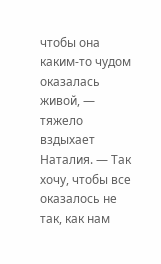чтобы она каким-то чудом оказалась живой, — тяжело вздыхает Наталия. — Так хочу, чтобы все оказалось не так, как нам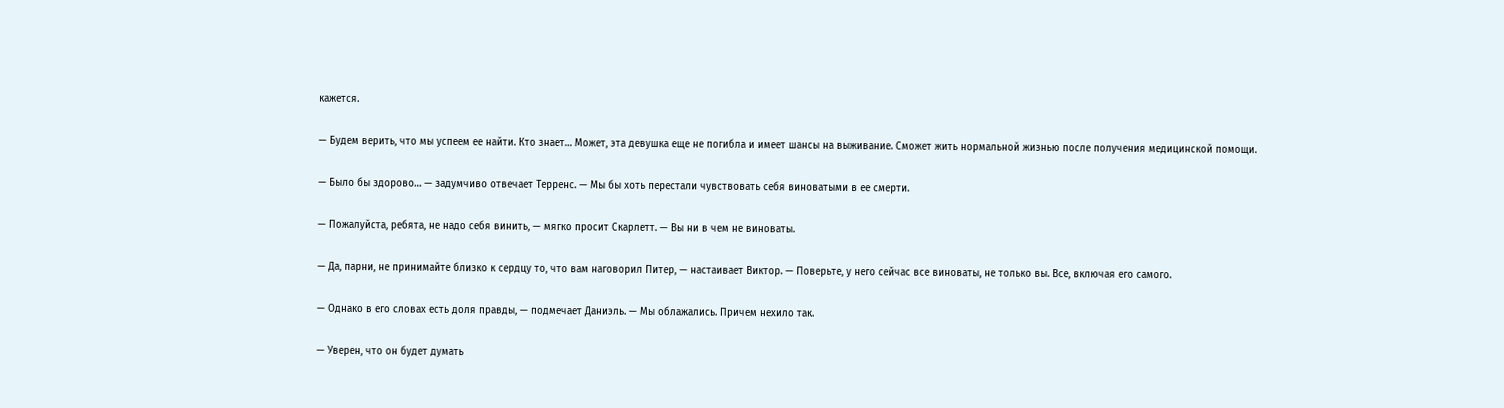кажется.

— Будем верить, что мы успеем ее найти. Кто знает… Может, эта девушка еще не погибла и имеет шансы на выживание. Сможет жить нормальной жизнью после получения медицинской помощи.

— Было бы здорово… — задумчиво отвечает Терренс. — Мы бы хоть перестали чувствовать себя виноватыми в ее смерти.

— Пожалуйста, ребята, не надо себя винить, — мягко просит Скарлетт. — Вы ни в чем не виноваты.

— Да, парни, не принимайте близко к сердцу то, что вам наговорил Питер, — настаивает Виктор. — Поверьте, у него сейчас все виноваты, не только вы. Все, включая его самого.

— Однако в его словах есть доля правды, — подмечает Даниэль. — Мы облажались. Причем нехило так.

— Уверен, что он будет думать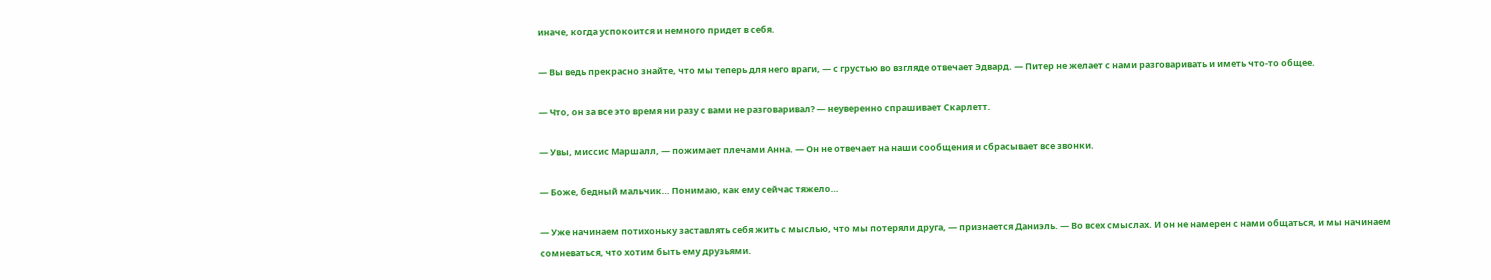иначе, когда успокоится и немного придет в себя.

— Вы ведь прекрасно знайте, что мы теперь для него враги, — с грустью во взгляде отвечает Эдвард. — Питер не желает с нами разговаривать и иметь что-то общее.

— Что, он за все это время ни разу с вами не разговаривал? — неуверенно спрашивает Скарлетт.

— Увы, миссис Маршалл, — пожимает плечами Анна. — Он не отвечает на наши сообщения и сбрасывает все звонки.

— Боже, бедный мальчик… Понимаю, как ему сейчас тяжело…

— Уже начинаем потихоньку заставлять себя жить с мыслью, что мы потеряли друга, — признается Даниэль. — Во всех смыслах. И он не намерен с нами общаться, и мы начинаем сомневаться, что хотим быть ему друзьями.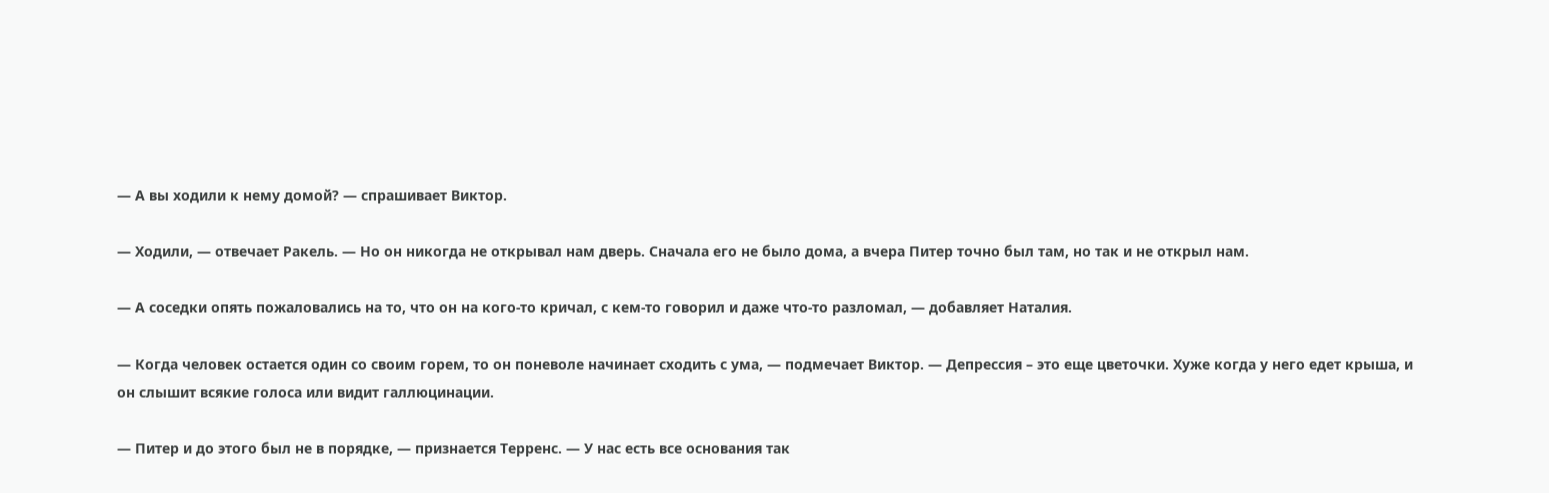— А вы ходили к нему домой? — спрашивает Виктор.

— Ходили, — отвечает Ракель. — Но он никогда не открывал нам дверь. Сначала его не было дома, а вчера Питер точно был там, но так и не открыл нам.

— А соседки опять пожаловались на то, что он на кого-то кричал, с кем-то говорил и даже что-то разломал, — добавляет Наталия.

— Когда человек остается один со своим горем, то он поневоле начинает сходить с ума, — подмечает Виктор. — Депрессия – это еще цветочки. Хуже когда у него едет крыша, и он слышит всякие голоса или видит галлюцинации.

— Питер и до этого был не в порядке, — признается Терренс. — У нас есть все основания так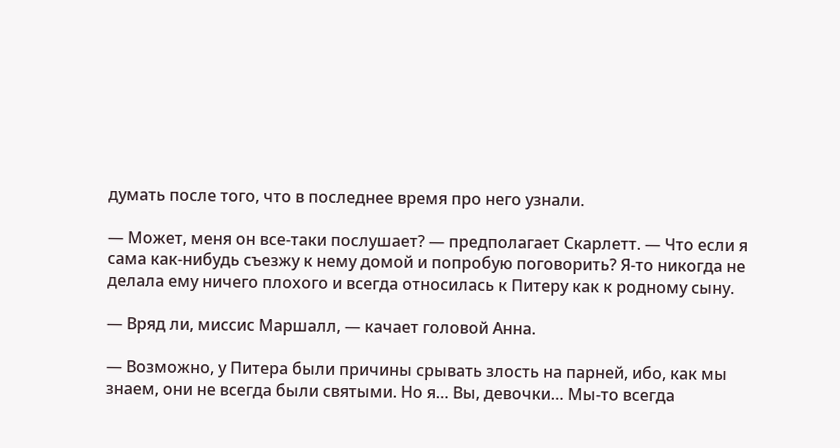думать после того, что в последнее время про него узнали.

— Может, меня он все-таки послушает? — предполагает Скарлетт. — Что если я сама как-нибудь съезжу к нему домой и попробую поговорить? Я-то никогда не делала ему ничего плохого и всегда относилась к Питеру как к родному сыну.

— Вряд ли, миссис Маршалл, — качает головой Анна.

— Возможно, у Питера были причины срывать злость на парней, ибо, как мы знаем, они не всегда были святыми. Но я… Вы, девочки… Мы-то всегда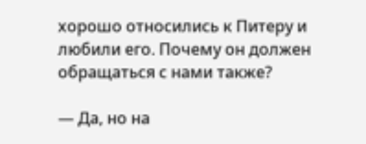хорошо относились к Питеру и любили его. Почему он должен обращаться с нами также?

— Да, но на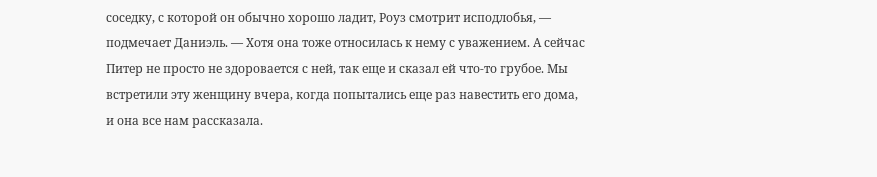соседку, с которой он обычно хорошо ладит, Роуз смотрит исподлобья, — подмечает Даниэль. — Хотя она тоже относилась к нему с уважением. А сейчас Питер не просто не здоровается с ней, так еще и сказал ей что-то грубое. Мы встретили эту женщину вчера, когда попытались еще раз навестить его дома, и она все нам рассказала.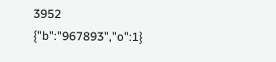3952
{"b":"967893","o":1}